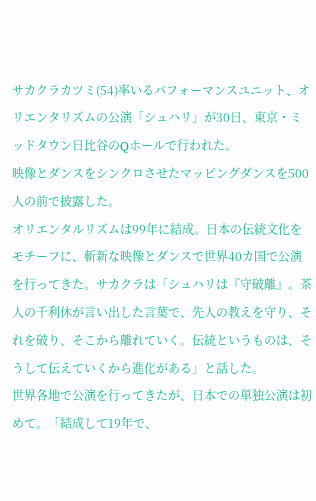サカクラカツミ(54)率いるパフォーマンスユニット、オリエンタリズムの公演「シュハリ」が30日、東京・ミッドタウン日比谷のQホールで行われた。
映像とダンスをシンクロさせたマッピングダンスを500人の前で披露した。
オリエンタルリズムは99年に結成。日本の伝統文化をモチーフに、斬新な映像とダンスで世界40カ国で公演を行ってきた。サカクラは「シュハリは『守破離』。茶人の千利休が言い出した言葉で、先人の教えを守り、それを破り、そこから離れていく。伝統というものは、そうして伝えていくから進化がある」と話した。
世界各地で公演を行ってきたが、日本での単独公演は初めて。「結成して19年で、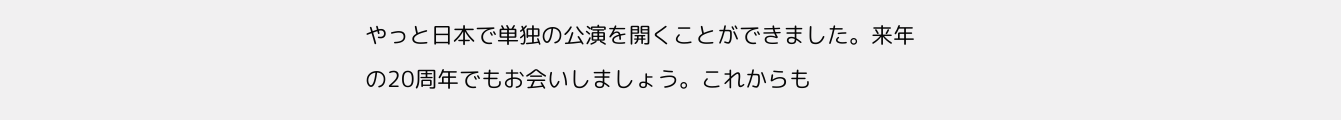やっと日本で単独の公演を開くことができました。来年の20周年でもお会いしましょう。これからも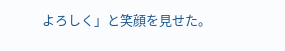よろしく」と笑顔を見せた。